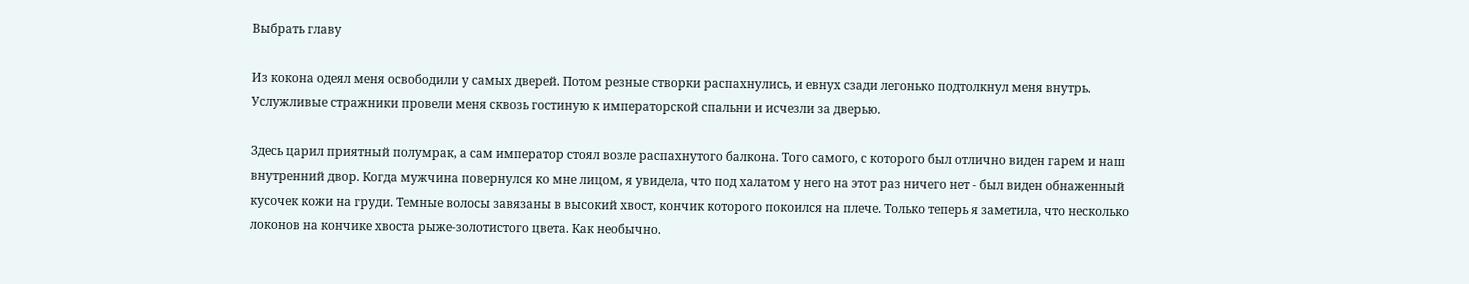Выбрать главу

Из кокона одеял меня освободили у самых дверей. Потом резные створки распахнулись, и евнух сзади легонько подтолкнул меня внутрь. Услужливые стражники провели меня сквозь гостиную к императорской спальни и исчезли за дверью.

Здесь царил приятный полумрак, а сам император стоял возле распахнутого балкона. Того самого, с которого был отлично виден гарем и наш внутренний двор. Когда мужчина повернулся ко мне лицом, я увидела, что под халатом у него на этот раз ничего нет - был виден обнаженный кусочек кожи на груди. Темные волосы завязаны в высокий хвост, кончик которого покоился на плече. Только теперь я заметила, что несколько локонов на кончике хвоста рыже-золотистого цвета. Как необычно.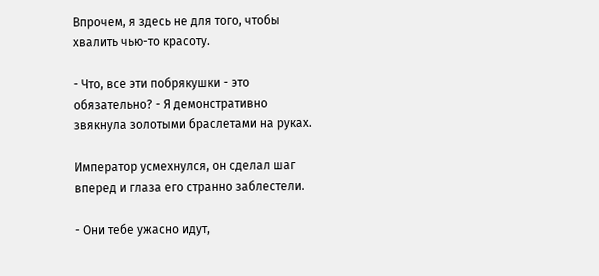Впрочем, я здесь не для того, чтобы хвалить чью-то красоту.

- Что, все эти побрякушки - это обязательно? - Я демонстративно звякнула золотыми браслетами на руках.

Император усмехнулся, он сделал шаг вперед и глаза его странно заблестели.

- Они тебе ужасно идут,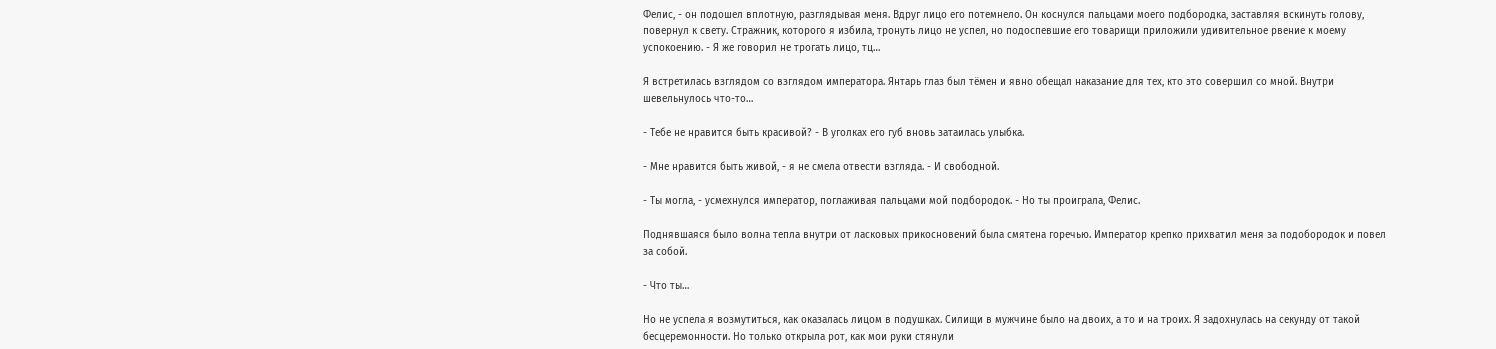Фелис, - он подошел вплотную, разглядывая меня. Вдруг лицо его потемнело. Он коснулся пальцами моего подбородка, заставляя вскинуть голову, повернул к свету. Стражник, которого я избила, тронуть лицо не успел, но подоспевшие его товарищи приложили удивительное рвение к моему успокоению. - Я же говорил не трогать лицо, тц…

Я встретилась взглядом со взглядом императора. Янтарь глаз был тёмен и явно обещал наказание для тех, кто это совершил со мной. Внутри шевельнулось что-то…

- Тебе не нравится быть красивой? - В уголках его губ вновь затаилась улыбка.

- Мне нравится быть живой, - я не смела отвести взгляда. - И свободной.

- Ты могла, - усмехнулся император, поглаживая пальцами мой подбородок. - Но ты проиграла, Фелис.

Поднявшаяся было волна тепла внутри от ласковых прикосновений была смятена горечью. Император крепко прихватил меня за подобородок и повел за собой.

- Что ты…

Но не успела я возмутиться, как оказалась лицом в подушках. Силищи в мужчине было на двоих, а то и на троих. Я задохнулась на секунду от такой бесцеремонности. Но только открыла рот, как мои руки стянули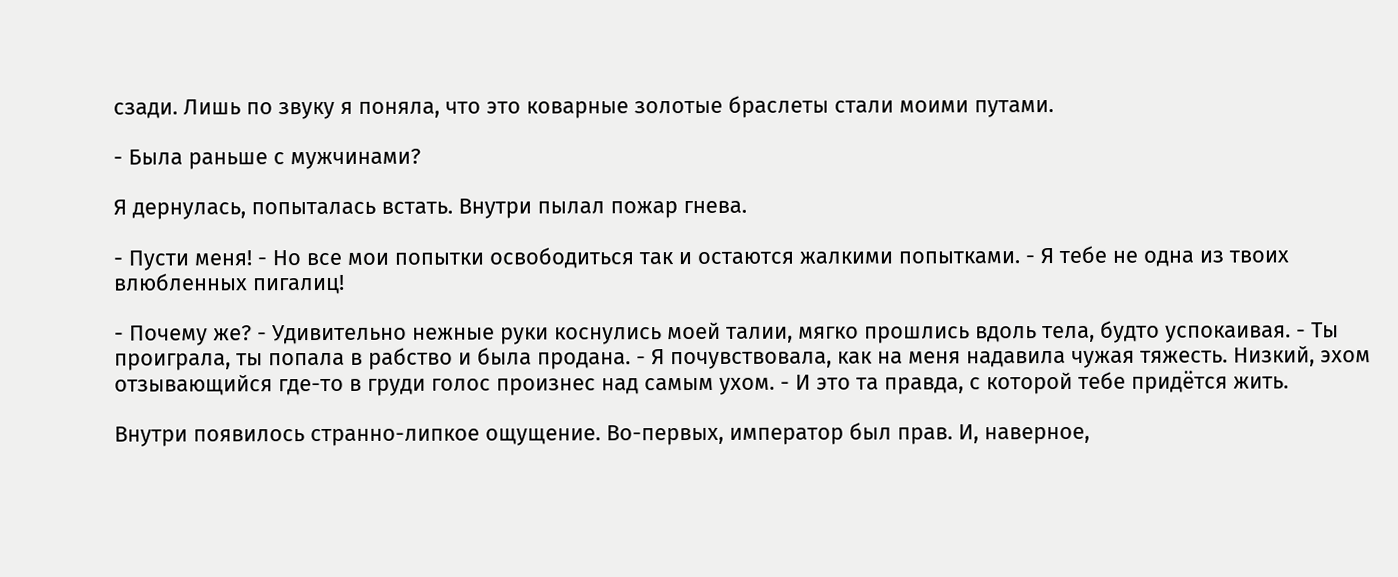сзади. Лишь по звуку я поняла, что это коварные золотые браслеты стали моими путами.

- Была раньше с мужчинами?

Я дернулась, попыталась встать. Внутри пылал пожар гнева.

- Пусти меня! - Но все мои попытки освободиться так и остаются жалкими попытками. - Я тебе не одна из твоих влюбленных пигалиц!

- Почему же? - Удивительно нежные руки коснулись моей талии, мягко прошлись вдоль тела, будто успокаивая. - Ты проиграла, ты попала в рабство и была продана. - Я почувствовала, как на меня надавила чужая тяжесть. Низкий, эхом отзывающийся где-то в груди голос произнес над самым ухом. - И это та правда, с которой тебе придётся жить.

Внутри появилось странно-липкое ощущение. Во-первых, император был прав. И, наверное,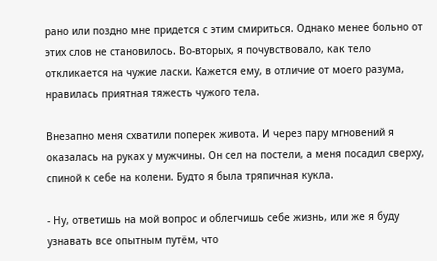рано или поздно мне придется с этим смириться. Однако менее больно от этих слов не становилось. Во-вторых, я почувствовало, как тело откликается на чужие ласки. Кажется ему, в отличие от моего разума, нравилась приятная тяжесть чужого тела.

Внезапно меня схватили поперек живота. И через пару мгновений я оказалась на руках у мужчины. Он сел на постели, а меня посадил сверху, спиной к себе на колени. Будто я была тряпичная кукла.

- Ну, ответишь на мой вопрос и облегчишь себе жизнь, или же я буду узнавать все опытным путём, что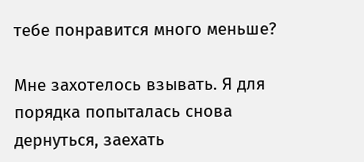тебе понравится много меньше?

Мне захотелось взывать. Я для порядка попыталась снова дернуться, заехать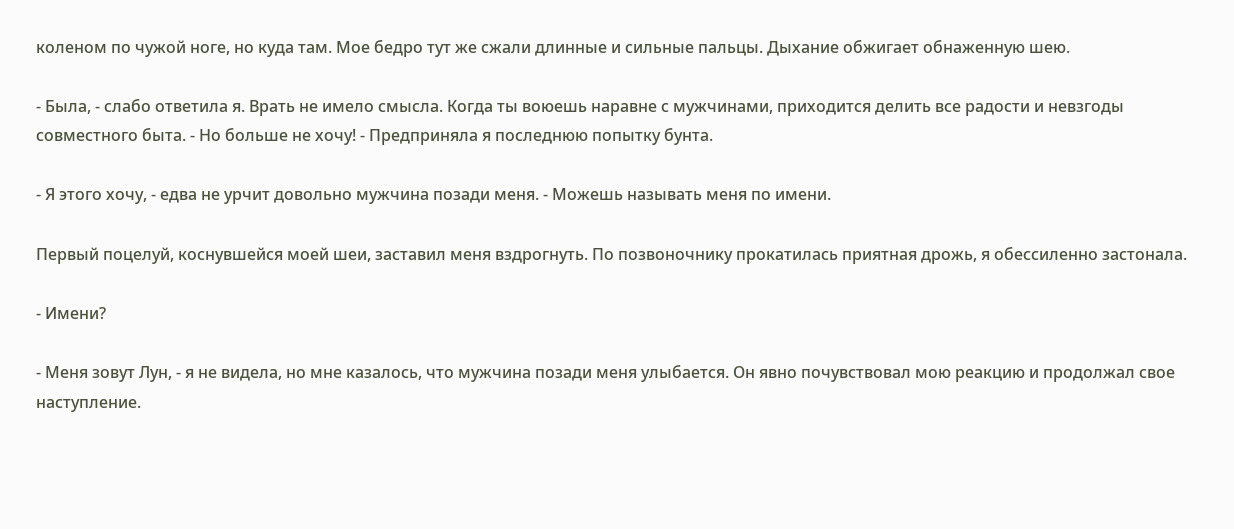коленом по чужой ноге, но куда там. Мое бедро тут же сжали длинные и сильные пальцы. Дыхание обжигает обнаженную шею.

- Была, - слабо ответила я. Врать не имело смысла. Когда ты воюешь наравне с мужчинами, приходится делить все радости и невзгоды совместного быта. - Но больше не хочу! - Предприняла я последнюю попытку бунта.

- Я этого хочу, - едва не урчит довольно мужчина позади меня. - Можешь называть меня по имени.

Первый поцелуй, коснувшейся моей шеи, заставил меня вздрогнуть. По позвоночнику прокатилась приятная дрожь, я обессиленно застонала.

- Имени?

- Меня зовут Лун, - я не видела, но мне казалось, что мужчина позади меня улыбается. Он явно почувствовал мою реакцию и продолжал свое наступление.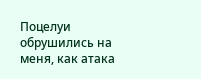Поцелуи обрушились на меня, как атака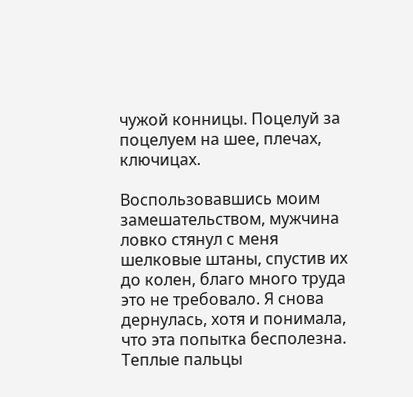чужой конницы. Поцелуй за поцелуем на шее, плечах, ключицах.

Воспользовавшись моим замешательством, мужчина ловко стянул с меня шелковые штаны, спустив их до колен, благо много труда это не требовало. Я снова дернулась, хотя и понимала, что эта попытка бесполезна. Теплые пальцы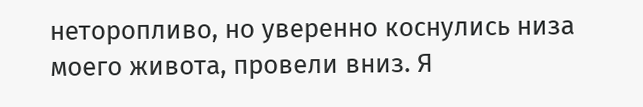неторопливо, но уверенно коснулись низа моего живота, провели вниз. Я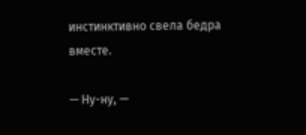инстинктивно свела бедра вместе.

— Ну-ну, —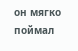он мягко поймал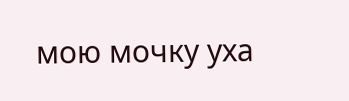мою мочку уха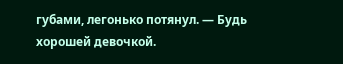губами, легонько потянул. — Будь хорошей девочкой.